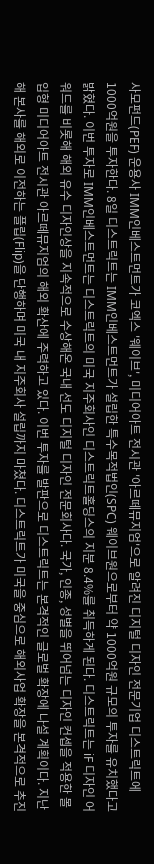사모펀드(PEF) 운용사 IMM인베스트먼트가 코엑스 '웨이브', 미디어아트 전시관 '아르떼뮤지엄'으로 알려진 디지털 디자인 전문기업 디스트릭트에 1000억원을 투자한다. 8일 디스트릭트는 IMM인베스트먼트가 설립한 특수목적법인(SPC) 웨이브원으로부터 약 1000억원 규모의 투자를 유치했다고 밝혔다. 이번 투자로 IMM인베스트먼트는 디스트릭트의 미국 지주회사인 디스트릭트홀딩스의 지분 8.4%를 취득하게 된다. 디스트릭트는 iF 디자인 어워드를 비롯해 해외 유수 디자인상을 지속적으로 수상해온 국내 선도 디지털 디자인 전문회사다. 국가, 인종, 성별을 뛰어넘는 디자인 컨셉을 적용한 몰입형 미디어아트 전시관 아르떼뮤지엄의 해외 확산에 주력하고 있다. 이번 투자를 발판으로 디스트릭트는 본격적인 글로벌 확장에 나설 계획이다. 지난해 본사를 해외로 이전하는 플립(Flip)을 단행하며 미국 내 지주회사 설립까지 마쳤다. 디스트릭트가 미국을 중심으로 해외사업 확장을 본격적으로 추진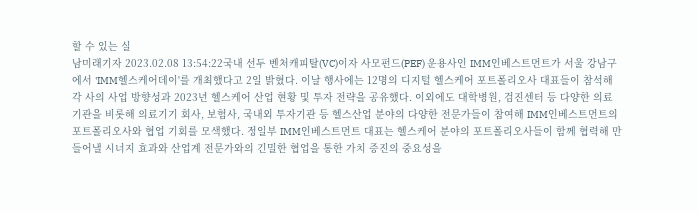할 수 있는 실
남미래기자 2023.02.08 13:54:22국내 선두 벤처캐피탈(VC)이자 사모펀드(PEF) 운용사인 IMM인베스트먼트가 서울 강남구에서 'IMM헬스케어데이'를 개최했다고 2일 밝혔다. 이날 행사에는 12명의 디지털 헬스케어 포트폴리오사 대표들이 참석해 각 사의 사업 방향성과 2023년 헬스케어 산업 현황 및 투자 전략을 공유했다. 이외에도 대학병원, 검진센터 등 다양한 의료기관을 비롯해 의료기기 회사, 보험사, 국내외 투자기관 등 헬스산업 분야의 다양한 전문가들이 참여해 IMM인베스트먼트의 포트폴리오사와 협업 기회를 모색했다. 정일부 IMM인베스트먼트 대표는 헬스케어 분야의 포트폴리오사들이 함께 협력해 만들어낼 시너지 효과와 산업계 전문가와의 긴밀한 협업을 통한 가치 증진의 중요성을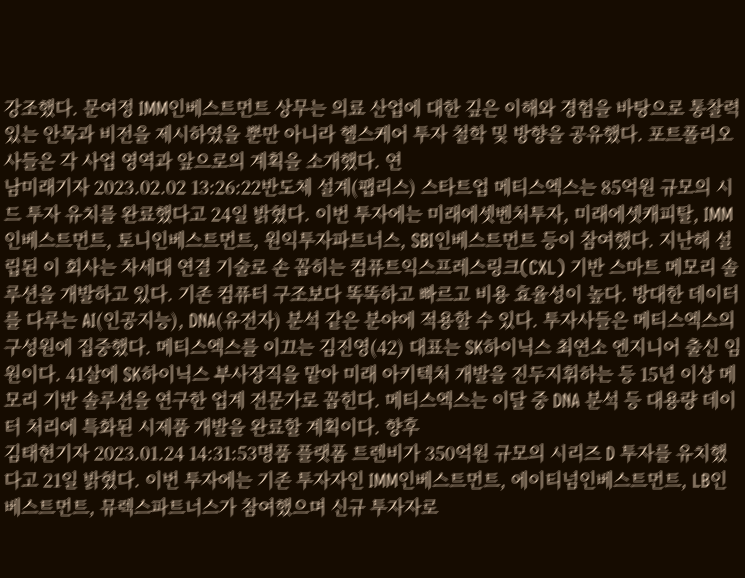강조했다. 문여정 IMM인베스트먼트 상무는 의료 산업에 대한 깊은 이해와 경험을 바탕으로 통찰력 있는 안목과 비전을 제시하였을 뿐만 아니라 헬스케어 투자 철학 및 방향을 공유했다. 포트폴리오사들은 각 사업 영역과 앞으로의 계획을 소개했다. 연
남미래기자 2023.02.02 13:26:22반도체 설계(팹리스) 스타트업 메티스엑스는 85억원 규모의 시드 투자 유치를 완료했다고 24일 밝혔다. 이번 투자에는 미래에셋벤처투자, 미래에셋캐피탈, IMM인베스트먼트, 토니인베스트먼트, 원익투자파트너스, SBI인베스트먼트 등이 참여했다. 지난해 설립된 이 회사는 차세대 연결 기술로 손 꼽히는 컴퓨트익스프레스링크(CXL) 기반 스마트 메모리 솔루션을 개발하고 있다. 기존 컴퓨터 구조보다 똑똑하고 빠르고 비용 효율성이 높다. 방대한 데이터를 다루는 AI(인공지능), DNA(유전자) 분석 같은 분야에 적용할 수 있다. 투자사들은 메티스엑스의 구성원에 집중했다. 메티스엑스를 이끄는 김진영(42) 대표는 SK하이닉스 최연소 엔지니어 출신 임원이다. 41살에 SK하이닉스 부사장직을 맡아 미래 아키텍처 개발을 진두지휘하는 등 15년 이상 메모리 기반 솔루션을 연구한 업계 전문가로 꼽힌다. 메티스엑스는 이달 중 DNA 분석 등 대용량 데이터 처리에 특화된 시제품 개발을 완료할 계획이다. 향후
김태현기자 2023.01.24 14:31:53명품 플랫폼 트렌비가 350억원 규모의 시리즈 D 투자를 유치했다고 21일 밝혔다. 이번 투자에는 기존 투자자인 IMM인베스트먼트, 에이티넘인베스트먼트, LB인베스트먼트, 뮤렉스파트너스가 참여했으며 신규 투자자로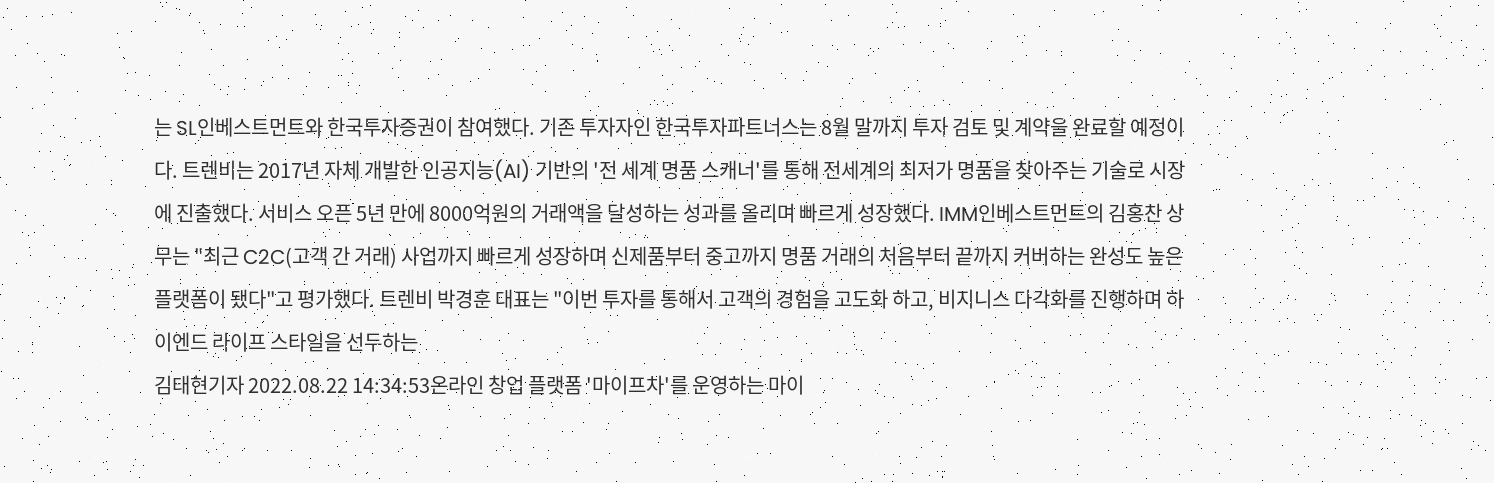는 SL인베스트먼트와 한국투자증권이 참여했다. 기존 투자자인 한국투자파트너스는 8월 말까지 투자 검토 및 계약을 완료할 예정이다. 트렌비는 2017년 자체 개발한 인공지능(AI) 기반의 '전 세계 명품 스캐너'를 통해 전세계의 최저가 명품을 찾아주는 기술로 시장에 진출했다. 서비스 오픈 5년 만에 8000억원의 거래액을 달성하는 성과를 올리며 빠르게 성장했다. IMM인베스트먼트의 김홍찬 상무는 "최근 C2C(고객 간 거래) 사업까지 빠르게 성장하며 신제품부터 중고까지 명품 거래의 처음부터 끝까지 커버하는 완성도 높은 플랫폼이 됐다"고 평가했다. 트렌비 박경훈 대표는 "이번 투자를 통해서 고객의 경험을 고도화 하고, 비지니스 다각화를 진행하며 하이엔드 라이프 스타일을 선두하는
김태현기자 2022.08.22 14:34:53온라인 창업 플랫폼 '마이프차'를 운영하는 마이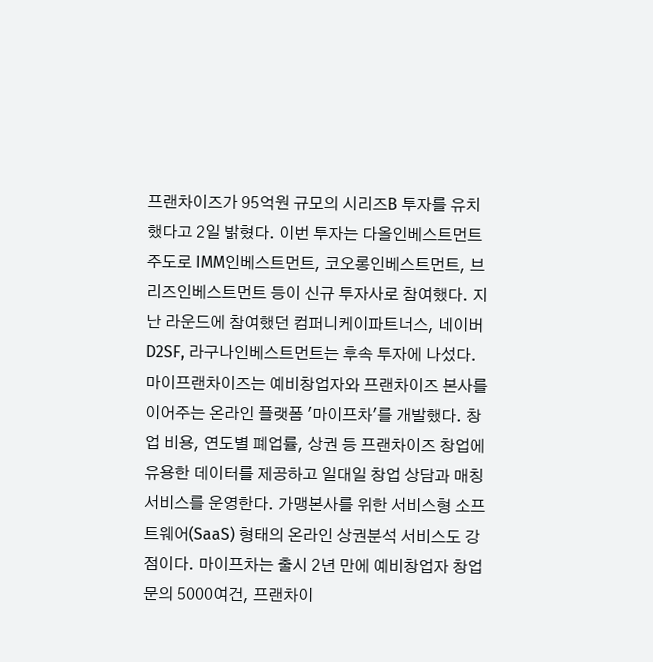프랜차이즈가 95억원 규모의 시리즈B 투자를 유치했다고 2일 밝혔다. 이번 투자는 다올인베스트먼트 주도로 IMM인베스트먼트, 코오롱인베스트먼트, 브리즈인베스트먼트 등이 신규 투자사로 참여했다. 지난 라운드에 참여했던 컴퍼니케이파트너스, 네이버 D2SF, 라구나인베스트먼트는 후속 투자에 나섰다. 마이프랜차이즈는 예비창업자와 프랜차이즈 본사를 이어주는 온라인 플랫폼 '마이프차'를 개발했다. 창업 비용, 연도별 폐업률, 상권 등 프랜차이즈 창업에 유용한 데이터를 제공하고 일대일 창업 상담과 매칭 서비스를 운영한다. 가맹본사를 위한 서비스형 소프트웨어(SaaS) 형태의 온라인 상권분석 서비스도 강점이다. 마이프차는 출시 2년 만에 예비창업자 창업 문의 5000여건, 프랜차이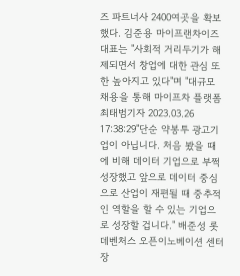즈 파트너사 2400여곳을 확보했다. 김준용 마이프랜차이즈 대표는 "사회적 거리두기가 해제되면서 창업에 대한 관심 또한 높아지고 있다"며 "대규모 채용을 통해 마이프차 플랫폼
최태범기자 2023.03.26 17:38:29"단순 약봉투 광고기업이 아닙니다. 처음 봤을 때에 비해 데이터 기업으로 부쩍 성장했고 앞으로 데이터 중심으로 산업이 재편될 때 중추적인 역할을 할 수 있는 기업으로 성장할 겁니다." 배준성 롯데벤처스 오픈이노베이션 센터장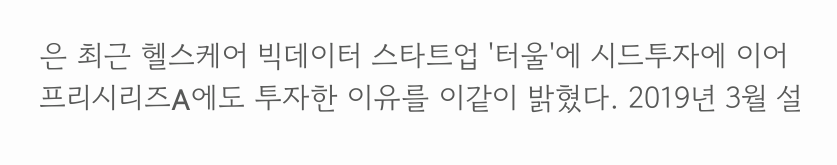은 최근 헬스케어 빅데이터 스타트업 '터울'에 시드투자에 이어 프리시리즈A에도 투자한 이유를 이같이 밝혔다. 2019년 3월 설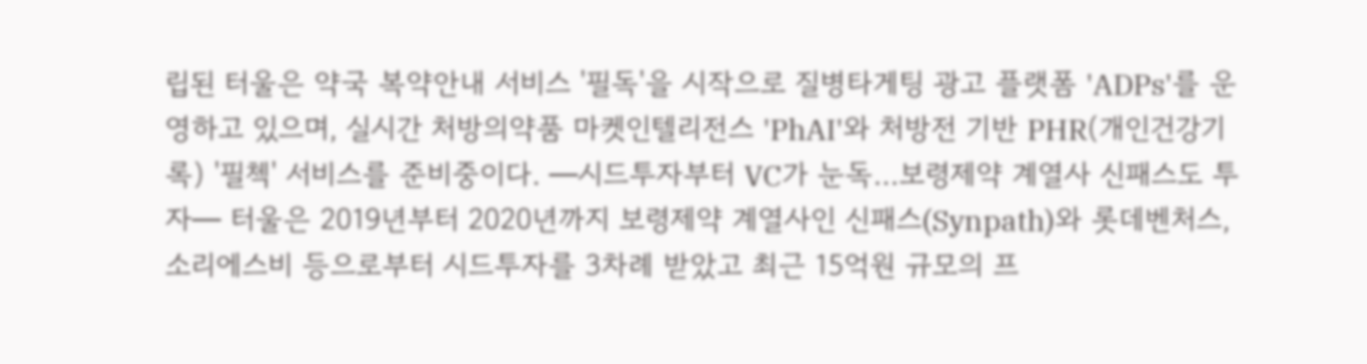립된 터울은 약국 복약안내 서비스 '필독'을 시작으로 질병타게팅 광고 플랫폼 'ADPs'를 운영하고 있으며, 실시간 처방의약품 마켓인텔리전스 'PhAI'와 처방전 기반 PHR(개인건강기록) '필첵' 서비스를 준비중이다. ━시드투자부터 VC가 눈독…보령제약 계열사 신패스도 투자━ 터울은 2019년부터 2020년까지 보령제약 계열사인 신패스(Synpath)와 롯데벤처스, 소리에스비 등으로부터 시드투자를 3차례 받았고 최근 15억원 규모의 프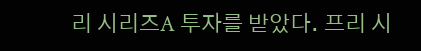리 시리즈A 투자를 받았다. 프리 시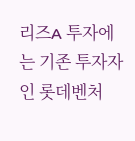리즈A 투자에는 기존 투자자인 롯데벤처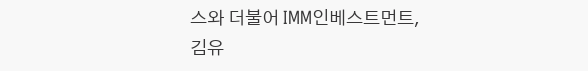스와 더불어 IMM인베스트먼트,
김유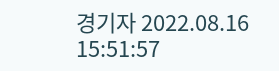경기자 2022.08.16 15:51:57